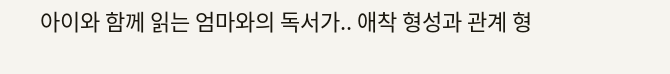아이와 함께 읽는 엄마와의 독서가.. 애착 형성과 관계 형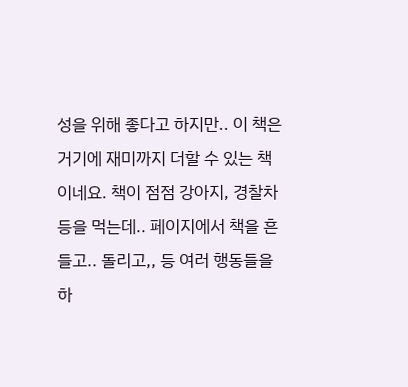성을 위해 좋다고 하지만.. 이 책은 거기에 재미까지 더할 수 있는 책이네요. 책이 점점 강아지, 경찰차 등을 먹는데.. 페이지에서 책을 흔들고.. 돌리고,, 등 여러 행동들을 하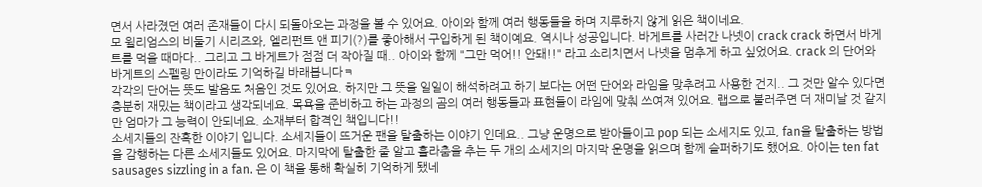면서 사라졌던 여러 존재들이 다시 되돌아오는 과정을 볼 수 있어요. 아이와 함께 여러 행동들을 하며 지루하지 않게 읽은 책이네요.
모 윌리엄스의 비둘기 시리즈와, 엘리펀트 앤 피기(?)를 좋아해서 구입하게 된 책이예요. 역시나 성공입니다. 바게트를 사러간 나넷이 crack crack 하면서 바게트를 먹을 때마다.. 그리고 그 바게트가 점점 더 작아질 때.. 아이와 함께 "그만 먹어!! 안돼!!" 라고 소리치면서 나넷을 멈추게 하고 싶었어요. crack 의 단어와 바게트의 스펠링 만이라도 기억하길 바래봅니다ㅋ
각각의 단어는 뜻도 발음도 처음인 것도 있어요. 하지만 그 뜻을 일일이 해석하려고 하기 보다는 어떤 단어와 라임을 맞추려고 사용한 건지.. 그 것만 알수 있다면 충분히 재밌는 책이라고 생각되네요. 목욕을 준비하고 하는 과정의 곰의 여러 행동들과 표현들이 라임에 맞춰 쓰여져 있어요. 랩으로 불러주면 더 재미날 것 같지만 엄마가 그 능력이 안되네요. 소재부터 합격인 책입니다!!
소세지들의 잔혹한 이야기 입니다. 소세지들이 뜨거운 팬을 탈출하는 이야기 인데요.. 그냥 운명으로 받아들이고 pop 되는 소세지도 있고, fan을 탈출하는 방법을 감행하는 다른 소세지들도 있어요. 마지막에 탈출한 줄 알고 훌라춤을 추는 두 개의 소세지의 마지막 운명을 읽으며 함께 슬퍼하기도 했어요. 아이는 ten fat sausages sizzling in a fan. 은 이 책을 통해 확실히 기억하게 됐네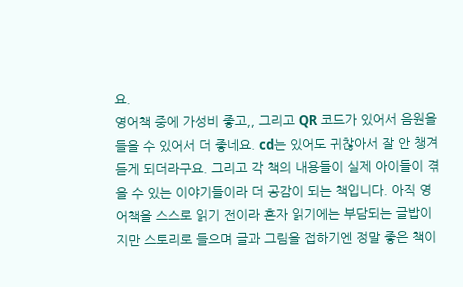요.
영어책 중에 가성비 좋고,, 그리고 QR 코드가 있어서 음원을 들을 수 있어서 더 좋네요. cd는 있어도 귀찮아서 잘 안 챙겨 듣게 되더라구요. 그리고 각 책의 내용들이 실제 아이들이 겪을 수 있는 이야기들이라 더 공감이 되는 책입니다. 아직 영어책을 스스로 읽기 전이라 혼자 읽기에는 부담되는 글밥이지만 스토리로 들으며 글과 그림을 접하기엔 정말 좋은 책이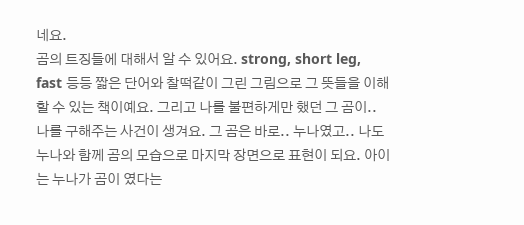네요.
곰의 트징들에 대해서 알 수 있어요. strong, short leg, fast 등등 짧은 단어와 찰떡같이 그린 그림으로 그 뜻들을 이해할 수 있는 책이예요. 그리고 나를 불편하게만 했던 그 곰이.. 나를 구해주는 사건이 생겨요. 그 곰은 바로.. 누나였고.. 나도 누나와 함께 곰의 모습으로 마지막 장면으로 표현이 되요. 아이는 누나가 곰이 였다는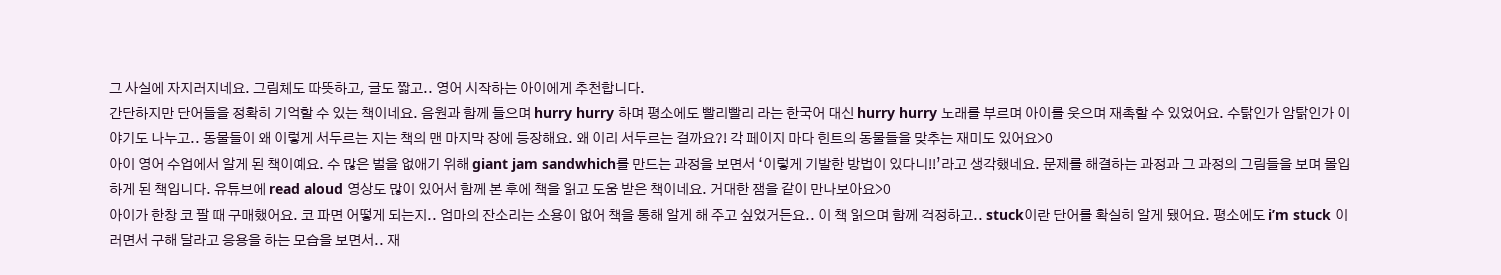그 사실에 자지러지네요. 그림체도 따뜻하고, 글도 짧고.. 영어 시작하는 아이에게 추천합니다.
간단하지만 단어들을 정확히 기억할 수 있는 책이네요. 음원과 함께 들으며 hurry hurry 하며 평소에도 빨리빨리 라는 한국어 대신 hurry hurry 노래를 부르며 아이를 웃으며 재촉할 수 있었어요. 수탉인가 암탉인가 이야기도 나누고.. 동물들이 왜 이렇게 서두르는 지는 책의 맨 마지막 장에 등장해요. 왜 이리 서두르는 걸까요?! 각 페이지 마다 힌트의 동물들을 맞추는 재미도 있어요>0
아이 영어 수업에서 알게 된 책이예요. 수 많은 벌을 없애기 위해 giant jam sandwhich를 만드는 과정을 보면서 ‘이렇게 기발한 방법이 있다니!!’라고 생각했네요. 문제를 해결하는 과정과 그 과정의 그림들을 보며 몰입하게 된 책입니다. 유튜브에 read aloud 영상도 많이 있어서 함께 본 후에 책을 읽고 도움 받은 책이네요. 거대한 잼을 같이 만나보아요>0
아이가 한창 코 팔 때 구매했어요. 코 파면 어떻게 되는지.. 엄마의 잔소리는 소용이 없어 책을 통해 알게 해 주고 싶었거든요.. 이 책 읽으며 함께 걱정하고.. stuck이란 단어를 확실히 알게 됐어요. 평소에도 i’m stuck 이러면서 구해 달라고 응용을 하는 모습을 보면서.. 재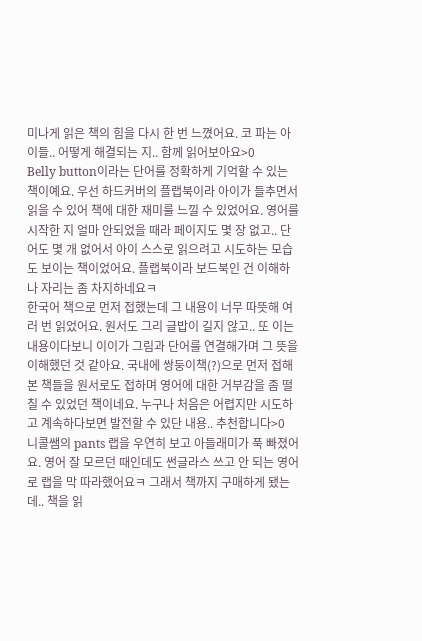미나게 읽은 책의 힘을 다시 한 번 느꼈어요. 코 파는 아이들.. 어떻게 해결되는 지.. 함께 읽어보아요>0
Belly button이라는 단어를 정확하게 기억할 수 있는 책이예요. 우선 하드커버의 플랩북이라 아이가 들추면서 읽을 수 있어 책에 대한 재미를 느낄 수 있었어요. 영어를 시작한 지 얼마 안되었을 때라 페이지도 몇 장 없고.. 단어도 몇 개 없어서 아이 스스로 읽으려고 시도하는 모습도 보이는 책이었어요. 플랩북이라 보드북인 건 이해하나 자리는 좀 차지하네요ㅋ
한국어 책으로 먼저 접했는데 그 내용이 너무 따뜻해 여러 번 읽었어요. 원서도 그리 글밥이 길지 않고.. 또 이는 내용이다보니 이이가 그림과 단어를 연결해가며 그 뜻을 이해했던 것 같아요. 국내에 쌍둥이책(?)으로 먼저 접해본 책들을 원서로도 접하며 영어에 대한 거부감을 좀 떨칠 수 있었던 책이네요. 누구나 처음은 어렵지만 시도하고 계속하다보면 발전할 수 있단 내용.. 추천합니다>0
니콜쌤의 pants 랩을 우연히 보고 아들래미가 푹 빠졌어요. 영어 잘 모르던 때인데도 썬글라스 쓰고 안 되는 영어로 랩을 막 따라했어요ㅋ 그래서 책까지 구매하게 됐는데.. 책을 읽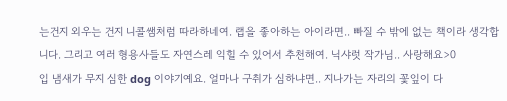는건지 외우는 건지 니콜쌤처럼 따라하네여. 랩을 좋아하는 아이라면.. 빠질 수 밖에 없는 책이라 생각합니다. 그리고 여러 형용사들도 자연스레 익힐 수 있어서 추천해여. 닉샤럿 작가님.. 사랑해요>0
입 냄새가 무지 심한 dog 이야기예요. 얼마나 구취가 심하냐면.. 지나가는 자리의 꽃잎이 다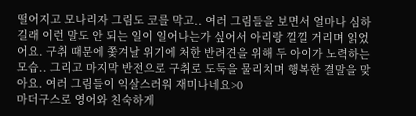떨어지고 모나리자 그림도 코를 막고.. 여러 그림들을 보면서 얼마나 심하길래 이런 말도 안 되는 일이 일어나는가 싶어서 아리랑 낄낄 거리며 읽었어요. 구취 때문에 쫓겨날 위기에 처한 반려견을 위해 두 아이가 노력하는 모습.. 그리고 마지막 반전으로 구취로 도둑을 물리치며 행복한 결말을 맞아요. 여러 그림들이 익살스러워 재미나네요>0
마더구스로 영어와 친숙하게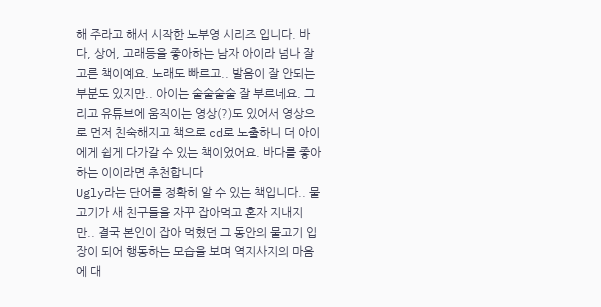해 주라고 해서 시작한 노부영 시리즈 입니다. 바다, 상어, 고래등을 좋아하는 남자 아이라 넘나 잘 고른 책이예요. 노래도 빠르고.. 발음이 잘 안되는 부분도 있지만.. 아이는 술술술술 잘 부르네요. 그리고 유튜브에 움직이는 영상(?)도 있어서 영상으로 먼저 친숙해지고 책으로 cd로 노출하니 더 아이에게 쉽게 다가갈 수 있는 책이었어요. 바다를 좋아하는 이이라면 추천합니다
Ugly라는 단어를 정확히 알 수 있는 책입니다.. 물고기가 새 친구들을 자꾸 잡아먹고 혼자 지내지만.. 결국 본인이 잡아 먹혔던 그 동안의 물고기 입장이 되어 행동하는 모습을 보며 역지사지의 마음에 대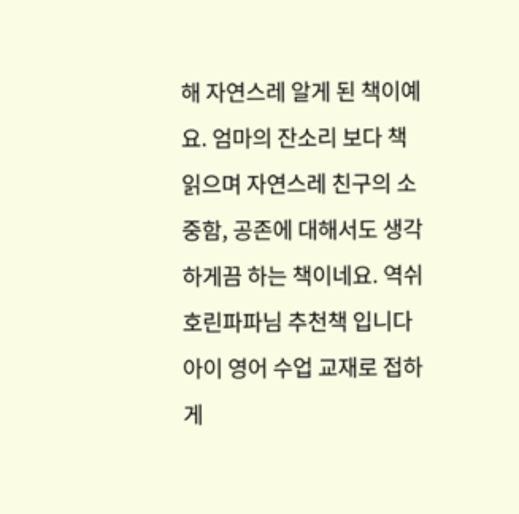해 자연스레 알게 된 책이예요. 엄마의 잔소리 보다 책 읽으며 자연스레 친구의 소중함, 공존에 대해서도 생각하게끔 하는 책이네요. 역쉬 호린파파님 추천책 입니다
아이 영어 수업 교재로 접하게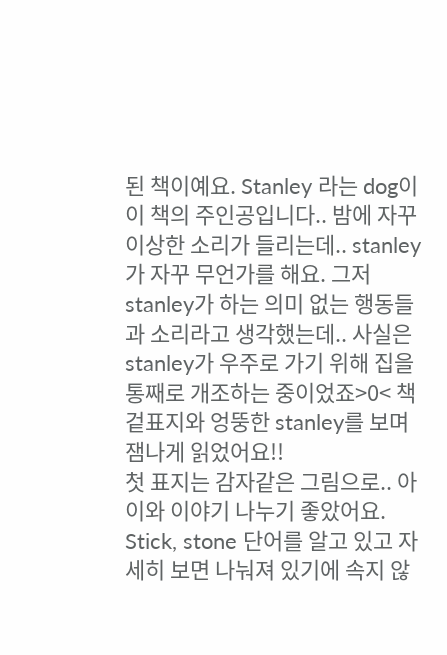된 책이예요. Stanley 라는 dog이 이 책의 주인공입니다.. 밤에 자꾸 이상한 소리가 들리는데.. stanley가 자꾸 무언가를 해요. 그저 stanley가 하는 의미 없는 행동들과 소리라고 생각했는데.. 사실은 stanley가 우주로 가기 위해 집을 통째로 개조하는 중이었죠>0< 책 겉표지와 엉뚱한 stanley를 보며 잼나게 읽었어요!!
첫 표지는 감자같은 그림으로.. 아이와 이야기 나누기 좋았어요. Stick, stone 단어를 알고 있고 자세히 보면 나눠져 있기에 속지 않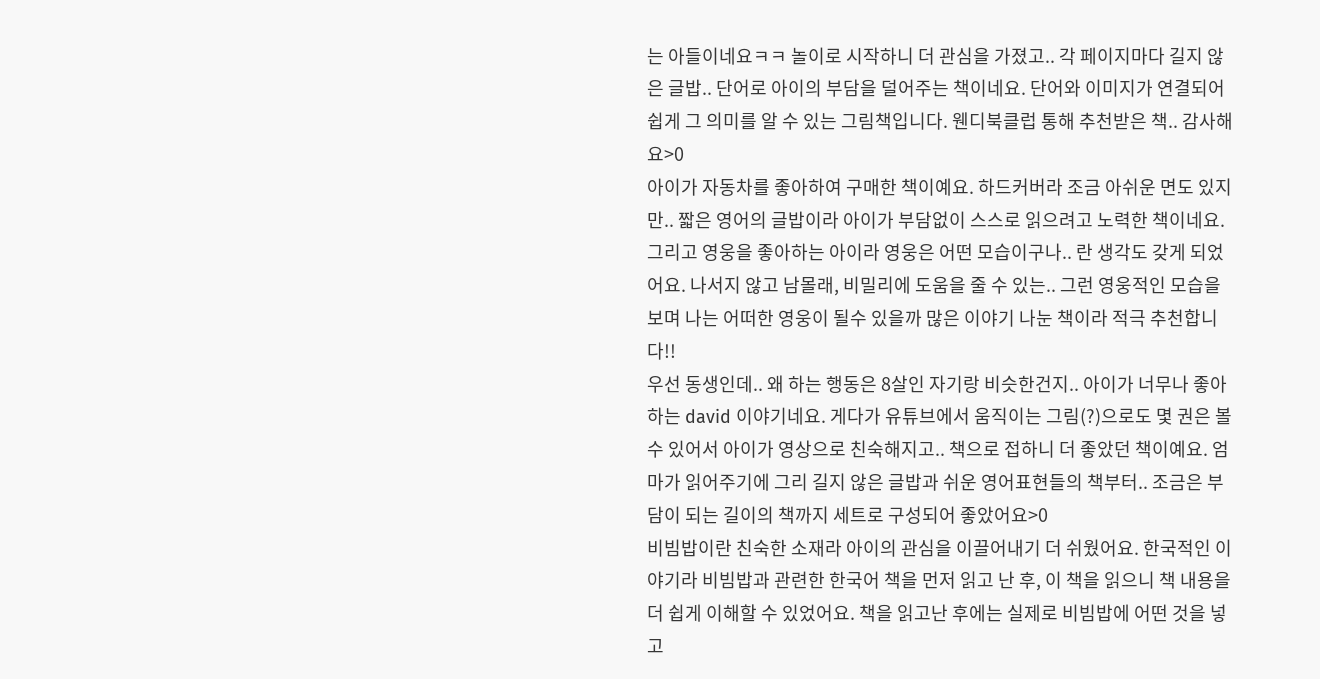는 아들이네요ㅋㅋ 놀이로 시작하니 더 관심을 가졌고.. 각 페이지마다 길지 않은 글밥.. 단어로 아이의 부담을 덜어주는 책이네요. 단어와 이미지가 연결되어 쉽게 그 의미를 알 수 있는 그림책입니다. 웬디북클럽 통해 추천받은 책.. 감사해요>0
아이가 자동차를 좋아하여 구매한 책이예요. 하드커버라 조금 아쉬운 면도 있지만.. 짧은 영어의 글밥이라 아이가 부담없이 스스로 읽으려고 노력한 책이네요. 그리고 영웅을 좋아하는 아이라 영웅은 어떤 모습이구나.. 란 생각도 갖게 되었어요. 나서지 않고 남몰래, 비밀리에 도움을 줄 수 있는.. 그런 영웅적인 모습을 보며 나는 어떠한 영웅이 될수 있을까 많은 이야기 나눈 책이라 적극 추천합니다!!
우선 동생인데.. 왜 하는 행동은 8살인 자기랑 비슷한건지.. 아이가 너무나 좋아하는 david 이야기네요. 게다가 유튜브에서 움직이는 그림(?)으로도 몇 권은 볼 수 있어서 아이가 영상으로 친숙해지고.. 책으로 접하니 더 좋았던 책이예요. 엄마가 읽어주기에 그리 길지 않은 글밥과 쉬운 영어표현들의 책부터.. 조금은 부담이 되는 길이의 책까지 세트로 구성되어 좋았어요>0
비빔밥이란 친숙한 소재라 아이의 관심을 이끌어내기 더 쉬웠어요. 한국적인 이야기라 비빔밥과 관련한 한국어 책을 먼저 읽고 난 후, 이 책을 읽으니 책 내용을 더 쉽게 이해할 수 있었어요. 책을 읽고난 후에는 실제로 비빔밥에 어떤 것을 넣고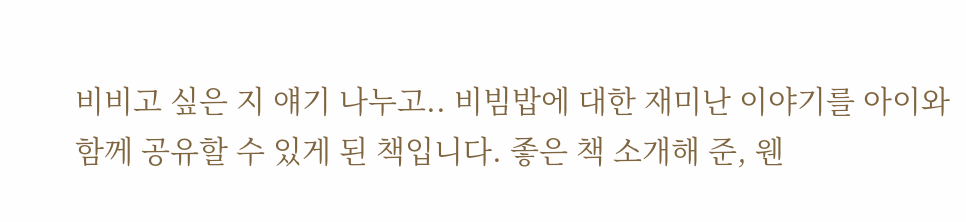비비고 싶은 지 얘기 나누고.. 비빔밥에 대한 재미난 이야기를 아이와 함께 공유할 수 있게 된 책입니다. 좋은 책 소개해 준, 웬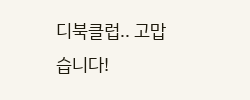디북클럽.. 고맙습니다!